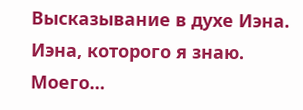Высказывание в духе Иэна. Иэна, которого я знаю. Моего…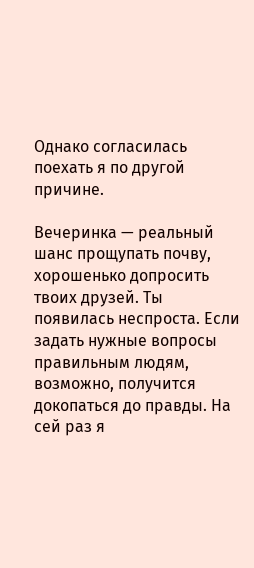Однако согласилась поехать я по другой причине.

Вечеринка — реальный шанс прощупать почву, хорошенько допросить твоих друзей. Ты появилась неспроста. Если задать нужные вопросы правильным людям, возможно, получится докопаться до правды. На сей раз я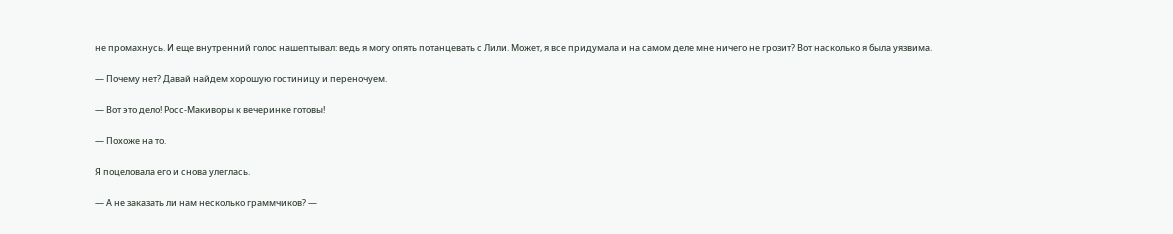не промахнусь. И еще внутренний голос нашептывал: ведь я могу опять потанцевать с Лили. Может, я все придумала и на самом деле мне ничего не грозит? Вот насколько я была уязвима.

— Почему нет? Давай найдем хорошую гостиницу и переночуем.

— Вот это дело! Росс-Макиворы к вечеринке готовы!

— Похоже на то.

Я поцеловала его и снова улеглась.

— А не заказать ли нам несколько граммчиков? —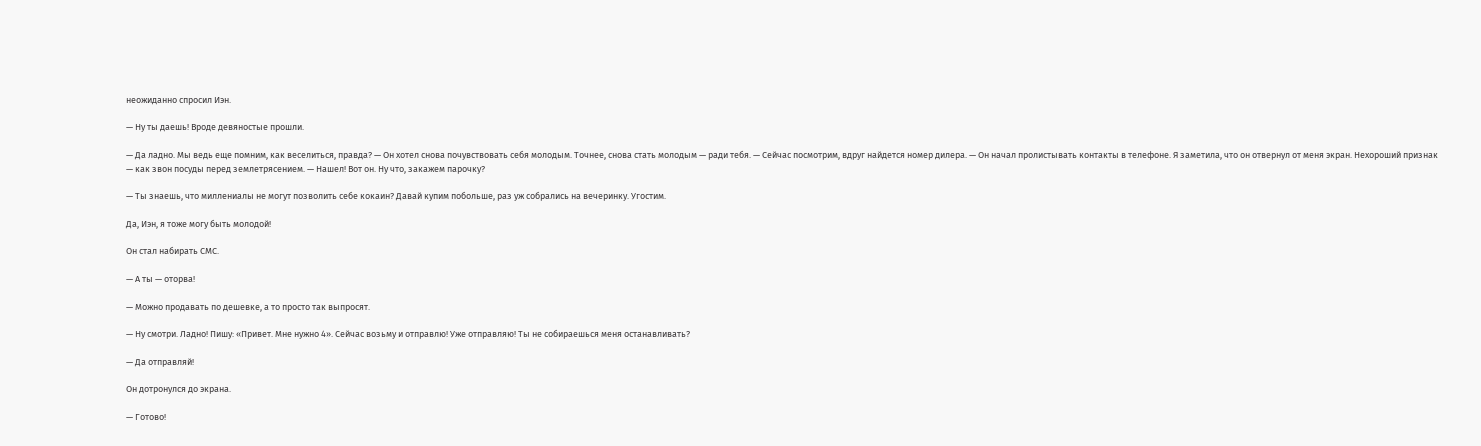неожиданно спросил Иэн.

— Ну ты даешь! Вроде девяностые прошли.

— Да ладно. Мы ведь еще помним, как веселиться, правда? — Он хотел снова почувствовать себя молодым. Точнее, снова стать молодым — ради тебя. — Сейчас посмотрим, вдруг найдется номер дилера. — Он начал пролистывать контакты в телефоне. Я заметила, что он отвернул от меня экран. Нехороший признак — как звон посуды перед землетрясением. — Нашел! Вот он. Ну что, закажем парочку?

— Ты знаешь, что миллениалы не могут позволить себе кокаин? Давай купим побольше, раз уж собрались на вечеринку. Угостим.

Да, Иэн, я тоже могу быть молодой!

Он стал набирать СМС.

— А ты — оторва!

— Можно продавать по дешевке, а то просто так выпросят.

— Ну смотри. Ладно! Пишу: «Привет. Мне нужно 4». Сейчас возьму и отправлю! Уже отправляю! Ты не собираешься меня останавливать?

— Да отправляй!

Он дотронулся до экрана.

— Готово!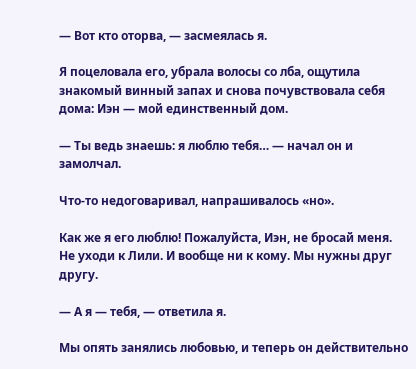— Вот кто оторва, — засмеялась я.

Я поцеловала его, убрала волосы со лба, ощутила знакомый винный запах и снова почувствовала себя дома: Иэн — мой единственный дом.

— Ты ведь знаешь: я люблю тебя… — начал он и замолчал.

Что-то недоговаривал, напрашивалось «но».

Как же я его люблю! Пожалуйста, Иэн, не бросай меня. Не уходи к Лили. И вообще ни к кому. Мы нужны друг другу.

— А я — тебя, — ответила я.

Мы опять занялись любовью, и теперь он действительно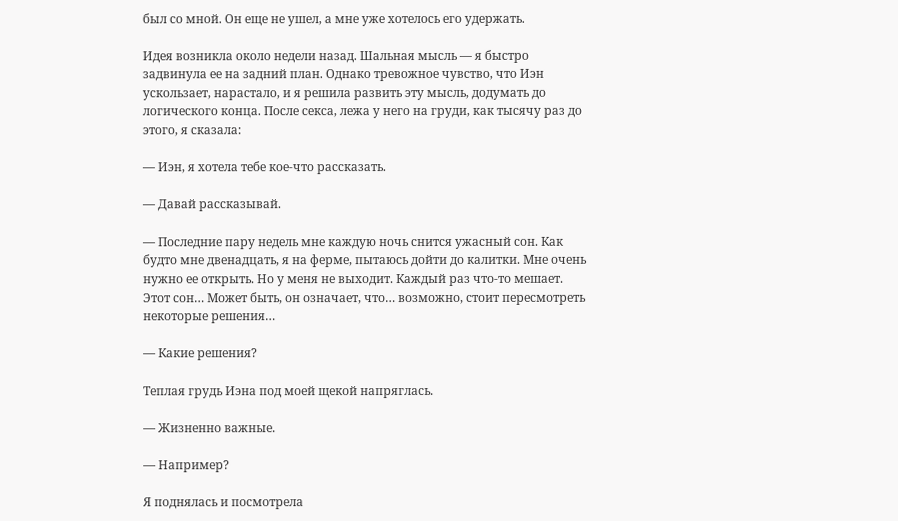был со мной. Он еще не ушел, а мне уже хотелось его удержать.

Идея возникла около недели назад. Шальная мысль — я быстро задвинула ее на задний план. Однако тревожное чувство, что Иэн ускользает, нарастало, и я решила развить эту мысль, додумать до логического конца. После секса, лежа у него на груди, как тысячу раз до этого, я сказала:

— Иэн, я хотела тебе кое-что рассказать.

— Давай рассказывай.

— Последние пару недель мне каждую ночь снится ужасный сон. Как будто мне двенадцать, я на ферме, пытаюсь дойти до калитки. Мне очень нужно ее открыть. Но у меня не выходит. Каждый раз что-то мешает. Этот сон… Может быть, он означает, что… возможно, стоит пересмотреть некоторые решения…

— Какие решения?

Теплая грудь Иэна под моей щекой напряглась.

— Жизненно важные.

— Например?

Я поднялась и посмотрела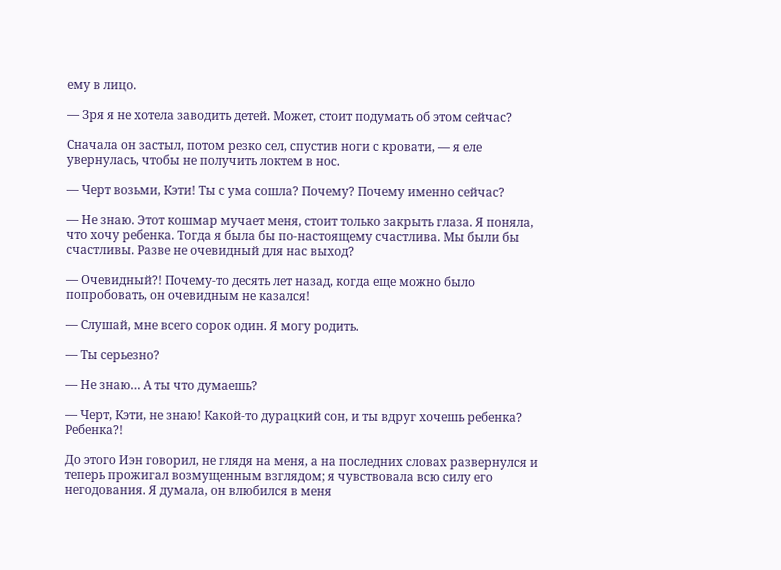ему в лицо.

— Зря я не хотела заводить детей. Может, стоит подумать об этом сейчас?

Сначала он застыл, потом резко сел, спустив ноги с кровати, — я еле увернулась, чтобы не получить локтем в нос.

— Черт возьми, Кэти! Ты с ума сошла? Почему? Почему именно сейчас?

— Не знаю. Этот кошмар мучает меня, стоит только закрыть глаза. Я поняла, что хочу ребенка. Тогда я была бы по-настоящему счастлива. Мы были бы счастливы. Разве не очевидный для нас выход?

— Очевидный?! Почему-то десять лет назад, когда еще можно было попробовать, он очевидным не казался!

— Слушай, мне всего сорок один. Я могу родить.

— Ты серьезно?

— Не знаю… А ты что думаешь?

— Черт, Кэти, не знаю! Какой-то дурацкий сон, и ты вдруг хочешь ребенка? Ребенка?!

До этого Иэн говорил, не глядя на меня, а на последних словах развернулся и теперь прожигал возмущенным взглядом; я чувствовала всю силу его негодования. Я думала, он влюбился в меня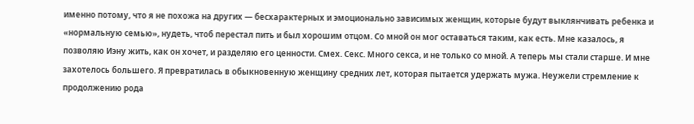именно потому, что я не похожа на других — бесхарактерных и эмоционально зависимых женщин, которые будут выклянчивать ребенка и «нормальную семью», нудеть, чтоб перестал пить и был хорошим отцом. Со мной он мог оставаться таким, как есть. Мне казалось, я позволяю Иэну жить, как он хочет, и разделяю его ценности. Смех. Секс. Много секса, и не только со мной. А теперь мы стали старше. И мне захотелось большего. Я превратилась в обыкновенную женщину средних лет, которая пытается удержать мужа. Неужели стремление к продолжению рода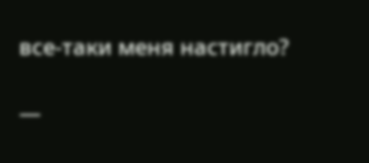все-таки меня настигло?

—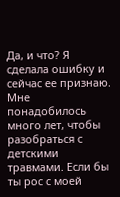Да, и что? Я сделала ошибку и сейчас ее признаю. Мне понадобилось много лет, чтобы разобраться с детскими травмами. Если бы ты рос с моей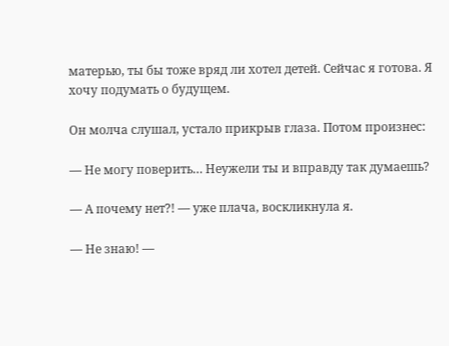матерью, ты бы тоже вряд ли хотел детей. Сейчас я готова. Я хочу подумать о будущем.

Он молча слушал, устало прикрыв глаза. Потом произнес:

— Не могу поверить… Неужели ты и вправду так думаешь?

— А почему нет?! — уже плача, воскликнула я.

— Не знаю! —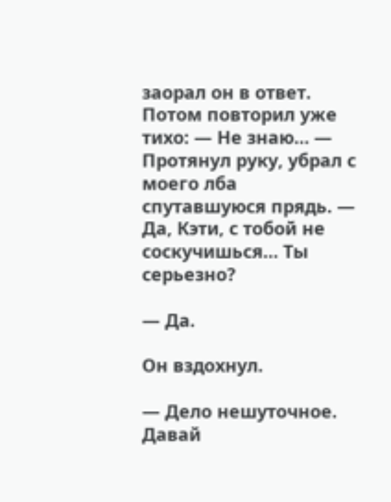заорал он в ответ. Потом повторил уже тихо: — Не знаю… — Протянул руку, убрал с моего лба спутавшуюся прядь. — Да, Кэти, с тобой не соскучишься… Ты серьезно?

— Да.

Он вздохнул.

— Дело нешуточное. Давай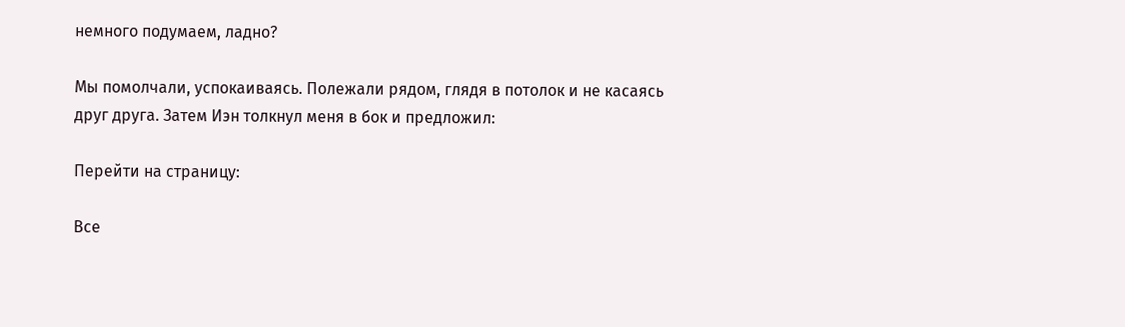немного подумаем, ладно?

Мы помолчали, успокаиваясь. Полежали рядом, глядя в потолок и не касаясь друг друга. Затем Иэн толкнул меня в бок и предложил:

Перейти на страницу:

Все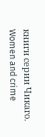книги серии Чикаго. Women and crime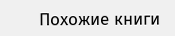Похожие книги